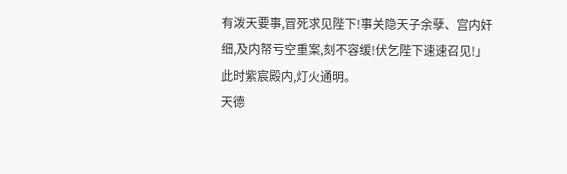有泼天要事,冒死求见陛下!事关隐天子余孽、宫内奸细,及内帑亏空重案,刻不容缓!伏乞陛下速速召见!」
此时紫宸殿内,灯火通明。
天德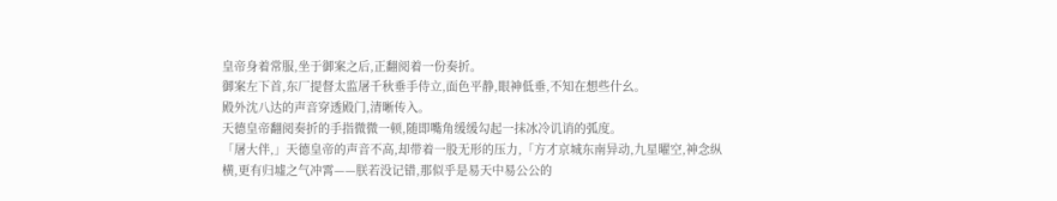皇帝身着常服,坐于御案之后,正翻阅着一份奏折。
御案左下首,东厂提督太监屠千秋垂手侍立,面色平静,眼神低垂,不知在想些什幺。
殿外沈八达的声音穿透殿门,清晰传入。
天德皇帝翻阅奏折的手指微微一顿,随即嘴角缓缓勾起一抹冰冷讥诮的弧度。
「屠大伴,」天德皇帝的声音不高,却带着一股无形的压力,「方才京城东南异动,九星曜空,神念纵横,更有归墟之气冲霄——朕若没记错,那似乎是易天中易公公的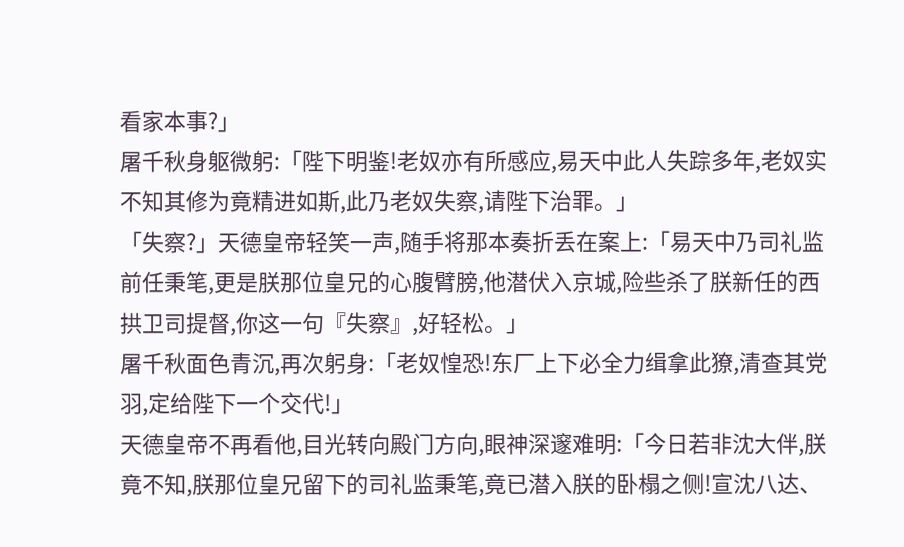看家本事?」
屠千秋身躯微躬:「陛下明鉴!老奴亦有所感应,易天中此人失踪多年,老奴实不知其修为竟精进如斯,此乃老奴失察,请陛下治罪。」
「失察?」天德皇帝轻笑一声,随手将那本奏折丢在案上:「易天中乃司礼监前任秉笔,更是朕那位皇兄的心腹臂膀,他潜伏入京城,险些杀了朕新任的西拱卫司提督,你这一句『失察』,好轻松。」
屠千秋面色青沉,再次躬身:「老奴惶恐!东厂上下必全力缉拿此獠,清查其党羽,定给陛下一个交代!」
天德皇帝不再看他,目光转向殿门方向,眼神深邃难明:「今日若非沈大伴,朕竟不知,朕那位皇兄留下的司礼监秉笔,竟已潜入朕的卧榻之侧!宣沈八达、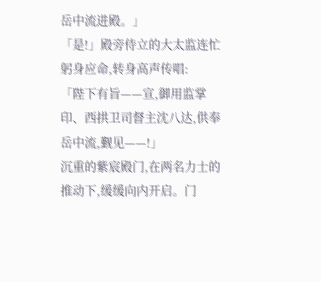岳中流进殿。」
「是!」殿旁侍立的大太监连忙躬身应命,转身高声传唱:
「陛下有旨——宣,御用监掌印、西拱卫司督主沈八达,供奉岳中流,觐见——!」
沉重的紫宸殿门,在两名力士的推动下,缓缓向内开启。门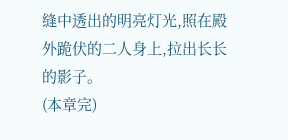缝中透出的明亮灯光,照在殿外跪伏的二人身上,拉出长长的影子。
(本章完)